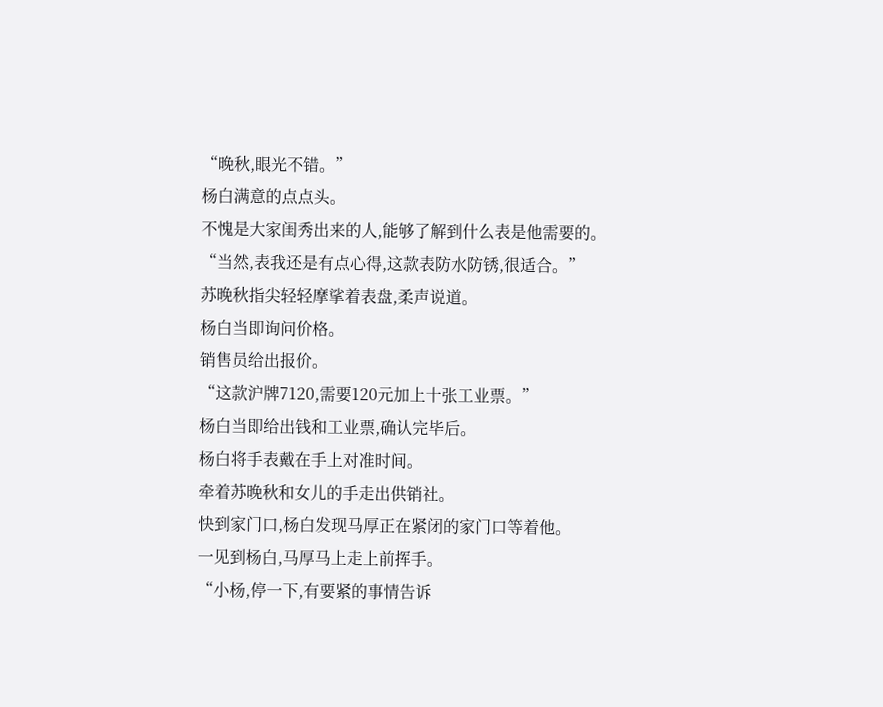“晚秋,眼光不错。”
杨白满意的点点头。
不愧是大家闺秀出来的人,能够了解到什么表是他需要的。
“当然,表我还是有点心得,这款表防水防锈,很适合。”
苏晚秋指尖轻轻摩挲着表盘,柔声说道。
杨白当即询问价格。
销售员给出报价。
“这款沪牌7120,需要120元加上十张工业票。”
杨白当即给出钱和工业票,确认完毕后。
杨白将手表戴在手上对准时间。
牵着苏晚秋和女儿的手走出供销社。
快到家门口,杨白发现马厚正在紧闭的家门口等着他。
一见到杨白,马厚马上走上前挥手。
“小杨,停一下,有要紧的事情告诉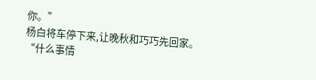你。”
杨白将车停下来,让晚秋和巧巧先回家。
“什么事情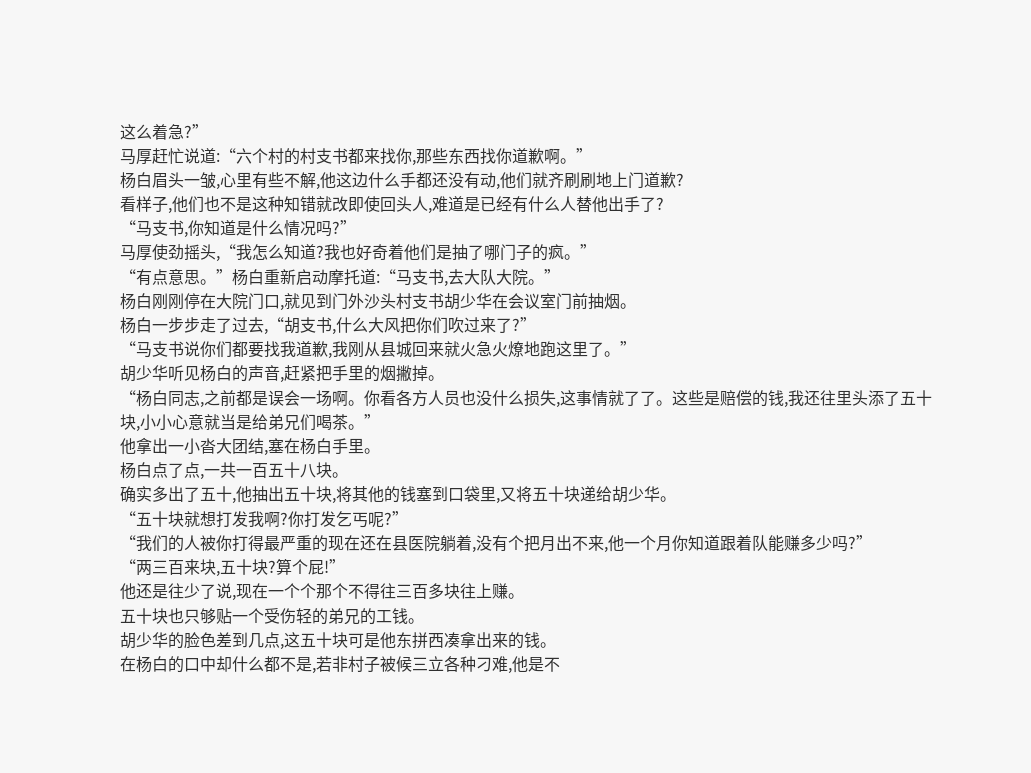这么着急?”
马厚赶忙说道:“六个村的村支书都来找你,那些东西找你道歉啊。”
杨白眉头一皱,心里有些不解,他这边什么手都还没有动,他们就齐刷刷地上门道歉?
看样子,他们也不是这种知错就改即使回头人,难道是已经有什么人替他出手了?
“马支书,你知道是什么情况吗?”
马厚使劲摇头,“我怎么知道?我也好奇着他们是抽了哪门子的疯。”
“有点意思。”杨白重新启动摩托道:“马支书,去大队大院。”
杨白刚刚停在大院门口,就见到门外沙头村支书胡少华在会议室门前抽烟。
杨白一步步走了过去,“胡支书,什么大风把你们吹过来了?”
“马支书说你们都要找我道歉,我刚从县城回来就火急火燎地跑这里了。”
胡少华听见杨白的声音,赶紧把手里的烟撇掉。
“杨白同志,之前都是误会一场啊。你看各方人员也没什么损失,这事情就了了。这些是赔偿的钱,我还往里头添了五十块,小小心意就当是给弟兄们喝茶。”
他拿出一小沓大团结,塞在杨白手里。
杨白点了点,一共一百五十八块。
确实多出了五十,他抽出五十块,将其他的钱塞到口袋里,又将五十块递给胡少华。
“五十块就想打发我啊?你打发乞丐呢?”
“我们的人被你打得最严重的现在还在县医院躺着,没有个把月出不来,他一个月你知道跟着队能赚多少吗?”
“两三百来块,五十块?算个屁!”
他还是往少了说,现在一个个那个不得往三百多块往上赚。
五十块也只够贴一个受伤轻的弟兄的工钱。
胡少华的脸色差到几点,这五十块可是他东拼西凑拿出来的钱。
在杨白的口中却什么都不是,若非村子被候三立各种刁难,他是不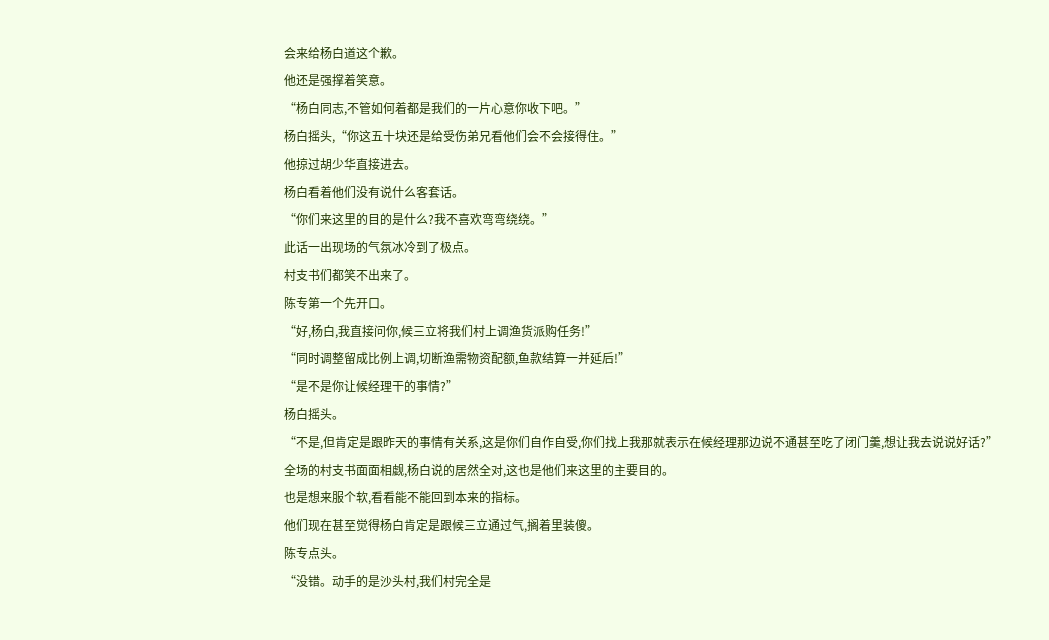会来给杨白道这个歉。
他还是强撑着笑意。
“杨白同志,不管如何着都是我们的一片心意你收下吧。”
杨白摇头,“你这五十块还是给受伤弟兄看他们会不会接得住。”
他掠过胡少华直接进去。
杨白看着他们没有说什么客套话。
“你们来这里的目的是什么?我不喜欢弯弯绕绕。”
此话一出现场的气氛冰冷到了极点。
村支书们都笑不出来了。
陈专第一个先开口。
“好,杨白,我直接问你,候三立将我们村上调渔货派购任务!”
“同时调整留成比例上调,切断渔需物资配额,鱼款结算一并延后!”
“是不是你让候经理干的事情?”
杨白摇头。
“不是,但肯定是跟昨天的事情有关系,这是你们自作自受,你们找上我那就表示在候经理那边说不通甚至吃了闭门羹,想让我去说说好话?”
全场的村支书面面相觑,杨白说的居然全对,这也是他们来这里的主要目的。
也是想来服个软,看看能不能回到本来的指标。
他们现在甚至觉得杨白肯定是跟候三立通过气,搁着里装傻。
陈专点头。
“没错。动手的是沙头村,我们村完全是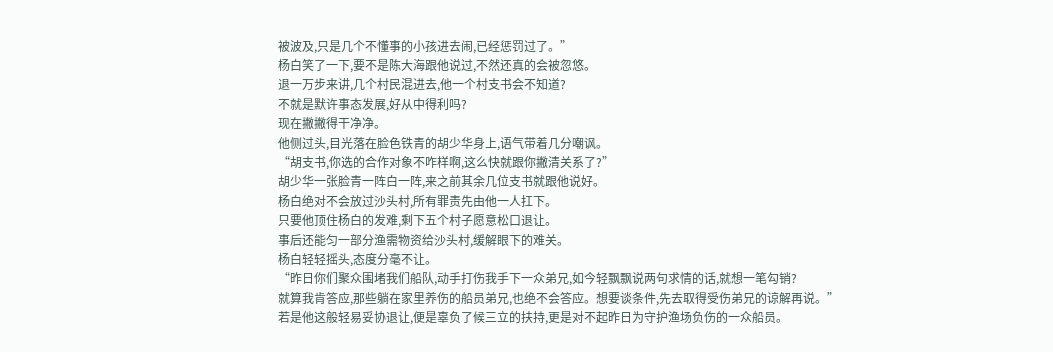被波及,只是几个不懂事的小孩进去闹,已经惩罚过了。”
杨白笑了一下,要不是陈大海跟他说过,不然还真的会被忽悠。
退一万步来讲,几个村民混进去,他一个村支书会不知道?
不就是默许事态发展,好从中得利吗?
现在撇撇得干净净。
他侧过头,目光落在脸色铁青的胡少华身上,语气带着几分嘲讽。
“胡支书,你选的合作对象不咋样啊,这么快就跟你撇清关系了?”
胡少华一张脸青一阵白一阵,来之前其余几位支书就跟他说好。
杨白绝对不会放过沙头村,所有罪责先由他一人扛下。
只要他顶住杨白的发难,剩下五个村子愿意松口退让。
事后还能匀一部分渔需物资给沙头村,缓解眼下的难关。
杨白轻轻摇头,态度分毫不让。
“昨日你们聚众围堵我们船队,动手打伤我手下一众弟兄,如今轻飘飘说两句求情的话,就想一笔勾销?
就算我肯答应,那些躺在家里养伤的船员弟兄,也绝不会答应。想要谈条件,先去取得受伤弟兄的谅解再说。”
若是他这般轻易妥协退让,便是辜负了候三立的扶持,更是对不起昨日为守护渔场负伤的一众船员。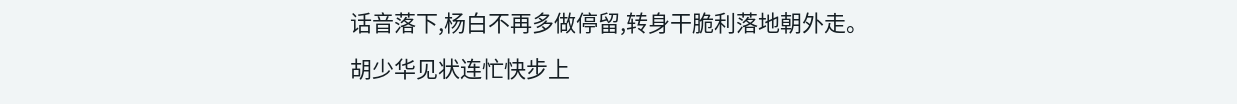话音落下,杨白不再多做停留,转身干脆利落地朝外走。
胡少华见状连忙快步上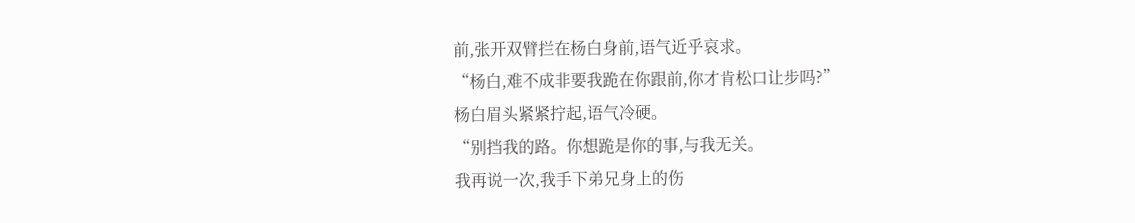前,张开双臂拦在杨白身前,语气近乎哀求。
“杨白,难不成非要我跪在你跟前,你才肯松口让步吗?”
杨白眉头紧紧拧起,语气冷硬。
“别挡我的路。你想跪是你的事,与我无关。
我再说一次,我手下弟兄身上的伤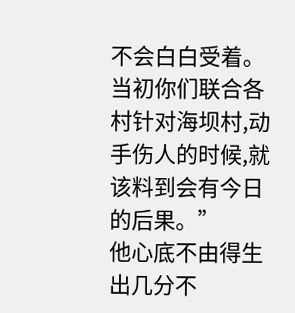不会白白受着。
当初你们联合各村针对海坝村,动手伤人的时候,就该料到会有今日的后果。”
他心底不由得生出几分不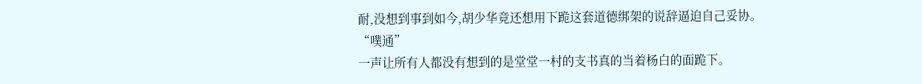耐,没想到事到如今,胡少华竟还想用下跪这套道德绑架的说辞逼迫自己妥协。
“噗通”
一声让所有人都没有想到的是堂堂一村的支书真的当着杨白的面跪下。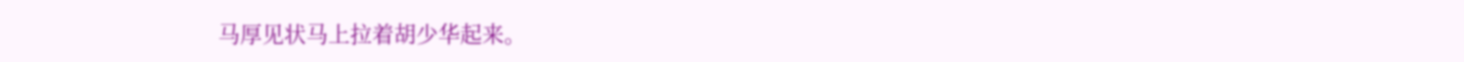马厚见状马上拉着胡少华起来。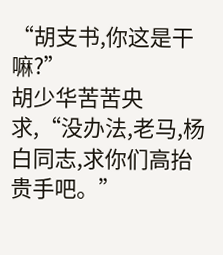“胡支书,你这是干嘛?”
胡少华苦苦央求,“没办法,老马,杨白同志,求你们高抬贵手吧。”